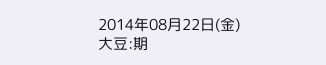2014年08月22日(金)
大豆:期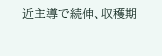近主導で続伸、収穫期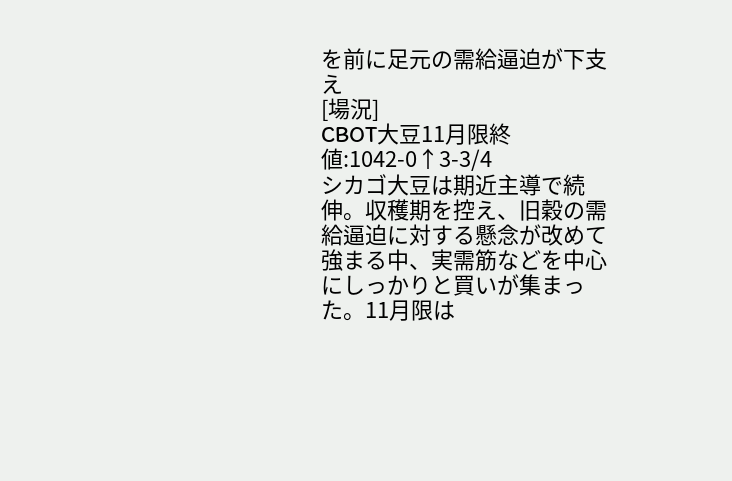を前に足元の需給逼迫が下支え
[場況]
CBOT大豆11月限終値:1042-0↑3-3/4
シカゴ大豆は期近主導で続伸。収穫期を控え、旧穀の需給逼迫に対する懸念が改めて強まる中、実需筋などを中心にしっかりと買いが集まった。11月限は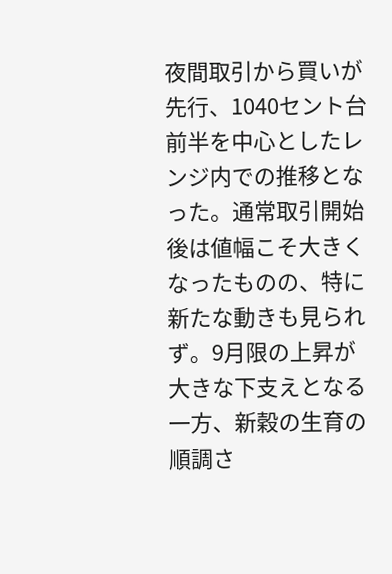夜間取引から買いが先行、1040セント台前半を中心としたレンジ内での推移となった。通常取引開始後は値幅こそ大きくなったものの、特に新たな動きも見られず。9月限の上昇が大きな下支えとなる一方、新穀の生育の順調さ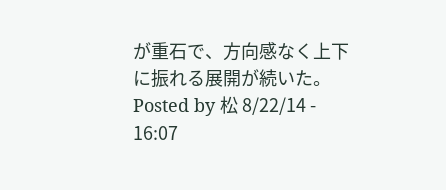が重石で、方向感なく上下に振れる展開が続いた。
Posted by 松 8/22/14 - 16:07